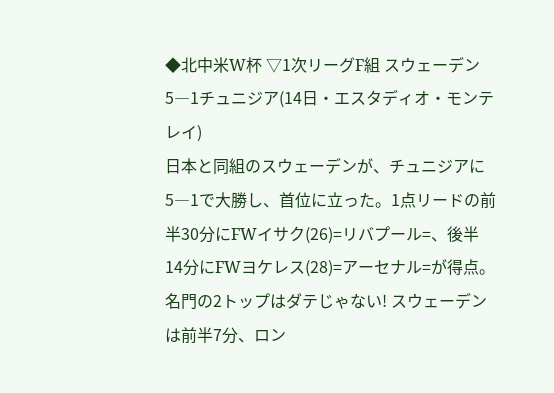◆北中米W杯 ▽1次リーグF組 スウェーデン5―1チュニジア(14日・エスタディオ・モンテレイ)
日本と同組のスウェーデンが、チュニジアに5―1で大勝し、首位に立った。1点リードの前半30分にFWイサク(26)=リバプール=、後半14分にFWヨケレス(28)=アーセナル=が得点。
名門の2トップはダテじゃない! スウェーデンは前半7分、ロン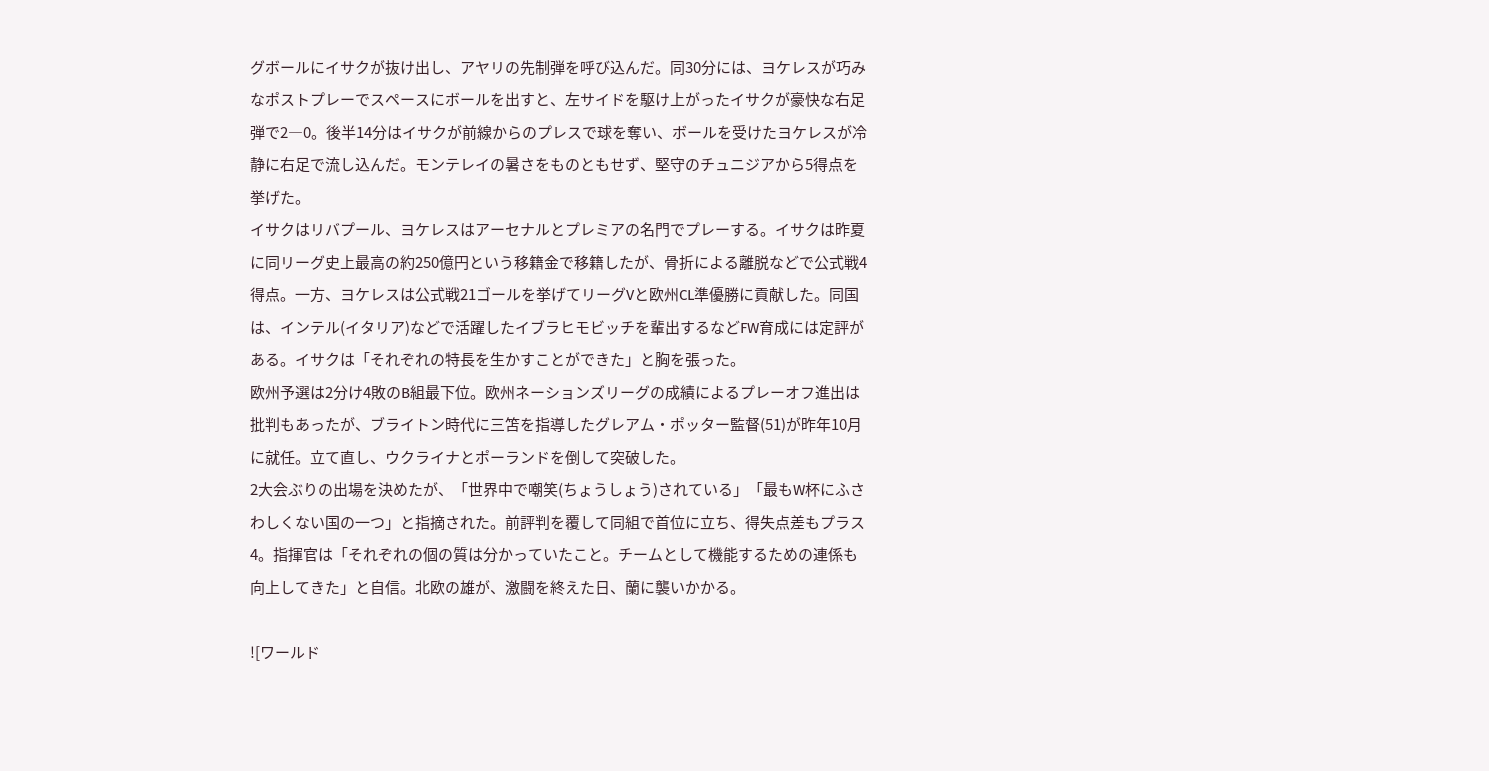グボールにイサクが抜け出し、アヤリの先制弾を呼び込んだ。同30分には、ヨケレスが巧みなポストプレーでスペースにボールを出すと、左サイドを駆け上がったイサクが豪快な右足弾で2―0。後半14分はイサクが前線からのプレスで球を奪い、ボールを受けたヨケレスが冷静に右足で流し込んだ。モンテレイの暑さをものともせず、堅守のチュニジアから5得点を挙げた。
イサクはリバプール、ヨケレスはアーセナルとプレミアの名門でプレーする。イサクは昨夏に同リーグ史上最高の約250億円という移籍金で移籍したが、骨折による離脱などで公式戦4得点。一方、ヨケレスは公式戦21ゴールを挙げてリーグVと欧州CL準優勝に貢献した。同国は、インテル(イタリア)などで活躍したイブラヒモビッチを輩出するなどFW育成には定評がある。イサクは「それぞれの特長を生かすことができた」と胸を張った。
欧州予選は2分け4敗のB組最下位。欧州ネーションズリーグの成績によるプレーオフ進出は批判もあったが、ブライトン時代に三笘を指導したグレアム・ポッター監督(51)が昨年10月に就任。立て直し、ウクライナとポーランドを倒して突破した。
2大会ぶりの出場を決めたが、「世界中で嘲笑(ちょうしょう)されている」「最もW杯にふさわしくない国の一つ」と指摘された。前評判を覆して同組で首位に立ち、得失点差もプラス4。指揮官は「それぞれの個の質は分かっていたこと。チームとして機能するための連係も向上してきた」と自信。北欧の雄が、激闘を終えた日、蘭に襲いかかる。

![ワールド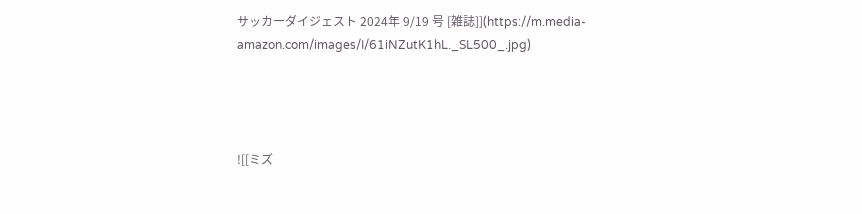サッカーダイジェスト 2024年 9/19 号 [雑誌]](https://m.media-amazon.com/images/I/61iNZutK1hL._SL500_.jpg)




![[ミズ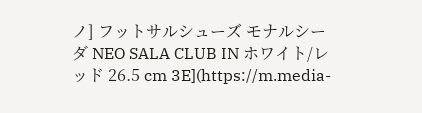ノ] フットサルシューズ モナルシーダ NEO SALA CLUB IN ホワイト/レッド 26.5 cm 3E](https://m.media-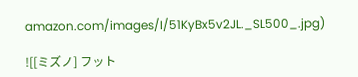amazon.com/images/I/51KyBx5v2JL._SL500_.jpg)

![[ミズノ] フット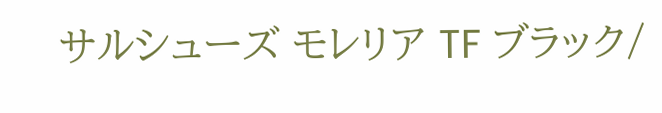サルシューズ モレリア TF ブラック/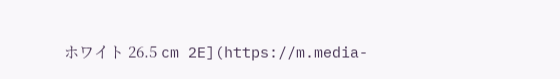ホワイト 26.5 cm 2E](https://m.media-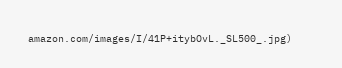amazon.com/images/I/41P+itybOvL._SL500_.jpg)